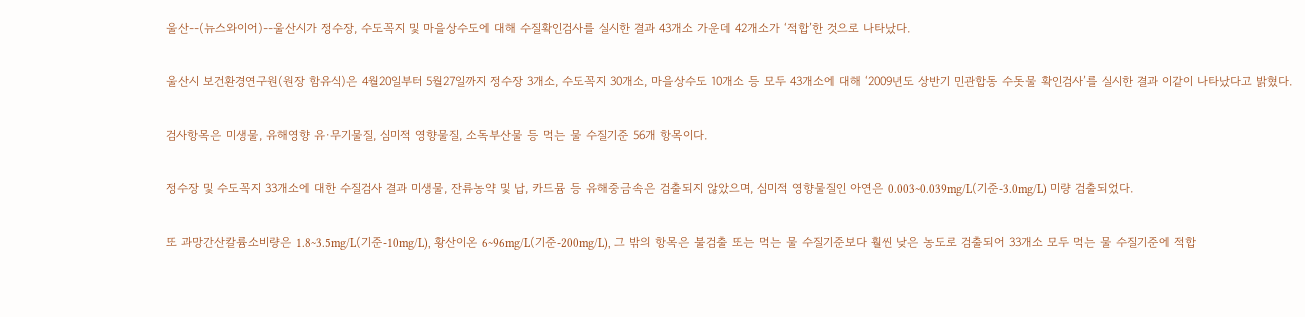울산--(뉴스와이어)--울산시가 정수장, 수도꼭지 및 마을상수도에 대해 수질확인검사를 실시한 결과 43개소 가운데 42개소가 ‘적합’한 것으로 나타났다.

울산시 보건환경연구원(원장 함유식)은 4월20일부터 5월27일까지 정수장 3개소, 수도꼭지 30개소, 마을상수도 10개소 등 모두 43개소에 대해 ‘2009년도 상반기 민관합동 수돗물 확인검사’를 실시한 결과 이같이 나타났다고 밝혔다.

검사항목은 미생물, 유해영향 유·무기물질, 심미적 영향물질, 소독부산물 등 먹는 물 수질기준 56개 항목이다.

정수장 및 수도꼭지 33개소에 대한 수질검사 결과 미생물, 잔류농약 및 납, 카드뮴 등 유해중금속은 검출되지 않았으며, 심미적 영향물질인 아연은 0.003~0.039mg/L(기준-3.0mg/L) 미량 검출되었다.

또 과망간산칼륨소비량은 1.8~3.5mg/L(기준-10mg/L), 황산이온 6~96mg/L(기준-200mg/L), 그 밖의 항목은 불검출 또는 먹는 물 수질기준보다 훨씬 낮은 농도로 검출되어 33개소 모두 먹는 물 수질기준에 적합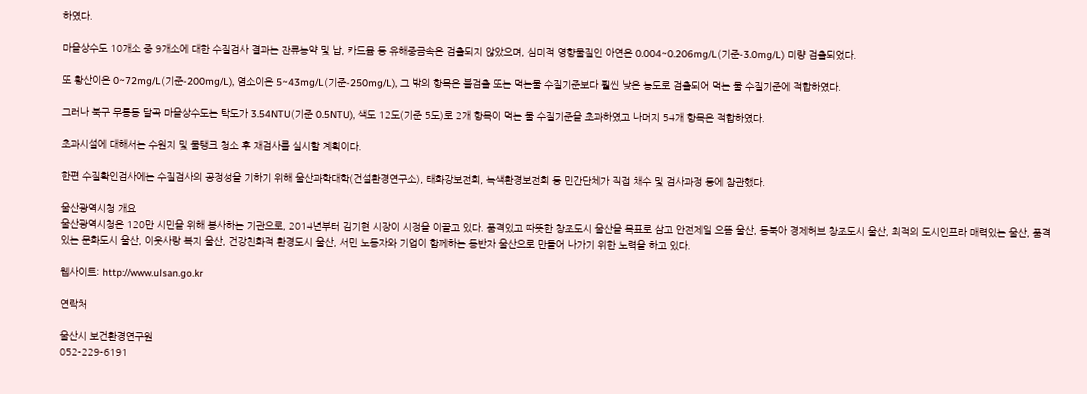하였다.

마을상수도 10개소 중 9개소에 대한 수질검사 결과는 잔류농약 및 납, 카드뮴 등 유해중금속은 검출되지 않았으며, 심미적 영향물질인 아연은 0.004~0.206mg/L(기준-3.0mg/L) 미량 검출되었다.

또 황산이온 0~72mg/L(기준-200mg/L), 염소이온 5~43mg/L(기준-250mg/L), 그 밖의 항목은 불검출 또는 먹는물 수질기준보다 훨씬 낮은 농도로 검출되어 먹는 물 수질기준에 적합하였다.

그러나 북구 무룡동 달곡 마을상수도는 탁도가 3.54NTU(기준 0.5NTU), 색도 12도(기준 5도)로 2개 항목이 먹는 물 수질기준을 초과하였고 나머지 54개 항목은 적합하였다.

초과시설에 대해서는 수원지 및 물탱크 청소 후 재검사를 실시할 계획이다.

한편 수질확인검사에는 수질검사의 공정성을 기하기 위해 울산과학대학(건설환경연구소), 태화강보전회, 녹색환경보전회 등 민간단체가 직접 채수 및 검사과정 등에 참관했다.

울산광역시청 개요
울산광역시청은 120만 시민을 위해 봉사하는 기관으로, 2014년부터 김기현 시장이 시정을 이끌고 있다. 품격있고 따뜻한 창조도시 울산을 목표로 삼고 안전제일 으뜸 울산, 동북아 경제허브 창조도시 울산, 최적의 도시인프라 매력있는 울산, 품격있는 문화도시 울산, 이웃사랑 복지 울산, 건강친화적 환경도시 울산, 서민 노동자와 기업이 함께하는 동반자 울산으로 만들어 나가기 위한 노력을 하고 있다.

웹사이트: http://www.ulsan.go.kr

연락처

울산시 보건환경연구원
052-229-6191